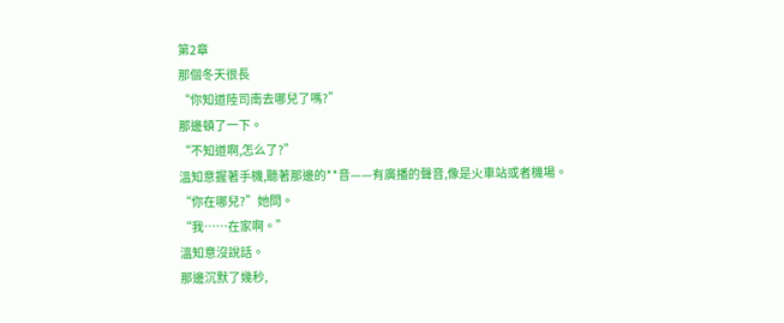第2章
那個冬天很長
“你知道陸司南去哪兒了嗎?”
那邊頓了一下。
“不知道啊,怎么了?”
溫知意握著手機,聽著那邊的**音——有廣播的聲音,像是火車站或者機場。
“你在哪兒?”她問。
“我……在家啊。”
溫知意沒說話。
那邊沉默了幾秒,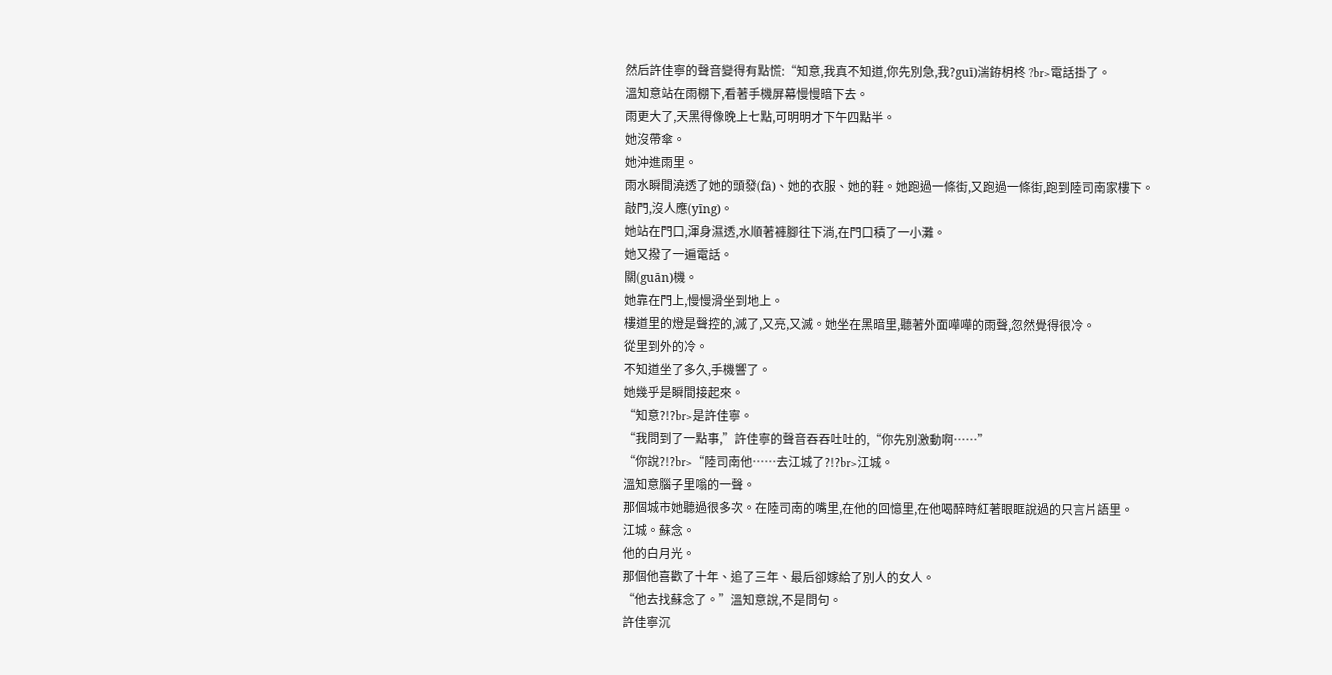然后許佳寧的聲音變得有點慌:“知意,我真不知道,你先別急,我?guī)湍銌枂柊 ?br>電話掛了。
溫知意站在雨棚下,看著手機屏幕慢慢暗下去。
雨更大了,天黑得像晚上七點,可明明才下午四點半。
她沒帶傘。
她沖進雨里。
雨水瞬間澆透了她的頭發(fā)、她的衣服、她的鞋。她跑過一條街,又跑過一條街,跑到陸司南家樓下。
敲門,沒人應(yīng)。
她站在門口,渾身濕透,水順著褲腳往下淌,在門口積了一小灘。
她又撥了一遍電話。
關(guān)機。
她靠在門上,慢慢滑坐到地上。
樓道里的燈是聲控的,滅了,又亮,又滅。她坐在黑暗里,聽著外面嘩嘩的雨聲,忽然覺得很冷。
從里到外的冷。
不知道坐了多久,手機響了。
她幾乎是瞬間接起來。
“知意?!?br>是許佳寧。
“我問到了一點事,”許佳寧的聲音吞吞吐吐的,“你先別激動啊……”
“你說?!?br>“陸司南他……去江城了?!?br>江城。
溫知意腦子里嗡的一聲。
那個城市她聽過很多次。在陸司南的嘴里,在他的回憶里,在他喝醉時紅著眼眶說過的只言片語里。
江城。蘇念。
他的白月光。
那個他喜歡了十年、追了三年、最后卻嫁給了別人的女人。
“他去找蘇念了。”溫知意說,不是問句。
許佳寧沉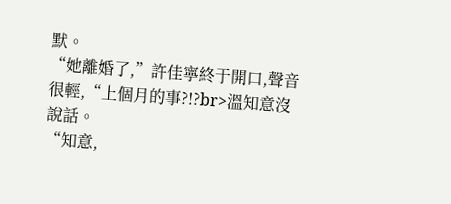默。
“她離婚了,”許佳寧終于開口,聲音很輕,“上個月的事?!?br>溫知意沒說話。
“知意,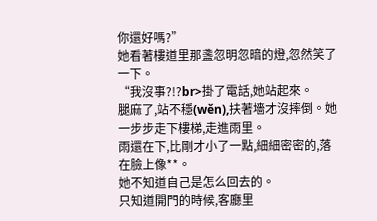你還好嗎?”
她看著樓道里那盞忽明忽暗的燈,忽然笑了一下。
“我沒事?!?br>掛了電話,她站起來。
腿麻了,站不穩(wěn),扶著墻才沒摔倒。她一步步走下樓梯,走進雨里。
雨還在下,比剛才小了一點,細細密密的,落在臉上像**。
她不知道自己是怎么回去的。
只知道開門的時候,客廳里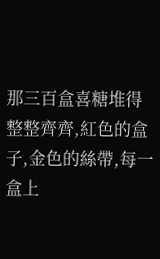那三百盒喜糖堆得整整齊齊,紅色的盒子,金色的絲帶,每一盒上